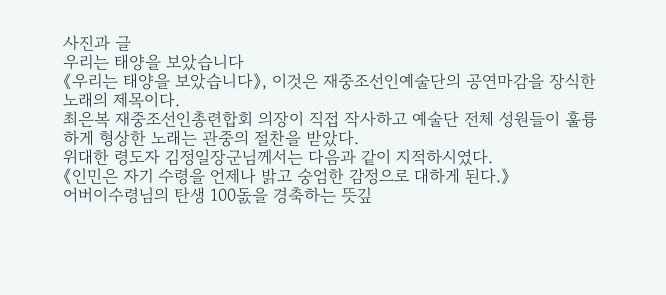사진과 글
우리는 태양을 보았습니다
《우리는 태양을 보았습니다》, 이것은 재중조선인예술단의 공연마감을 장식한 노래의 제목이다.
최은복 재중조선인총련합회 의장이 직접 작사하고 예술단 전체 성원들이 훌륭하게 형상한 노래는 관중의 절찬을 받았다.
위대한 령도자 김정일장군님께서는 다음과 같이 지적하시였다.
《인민은 자기 수령을 언제나 밝고 숭엄한 감정으로 대하게 된다.》
어버이수령님의 탄생 100돐을 경축하는 뜻깊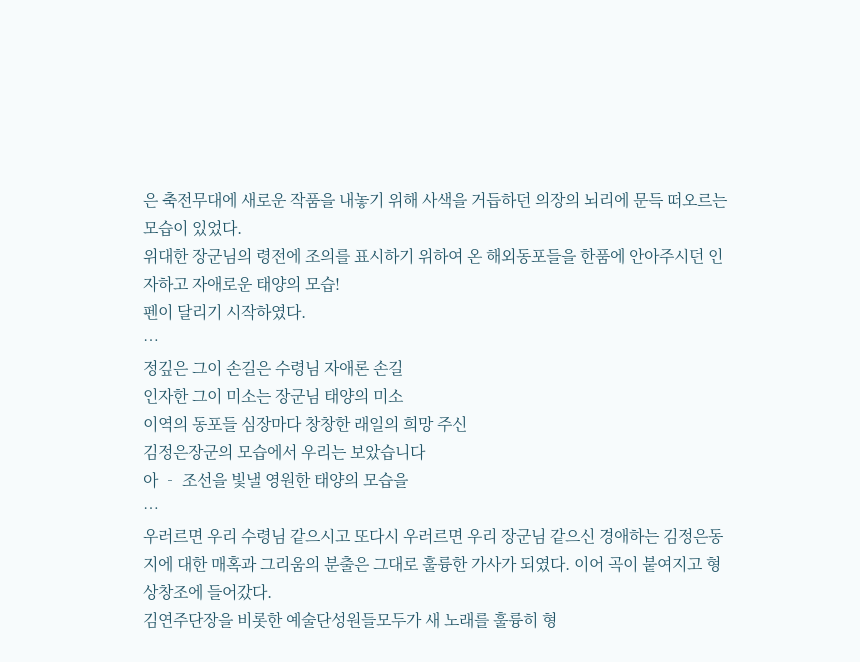은 축전무대에 새로운 작품을 내놓기 위해 사색을 거듭하던 의장의 뇌리에 문득 떠오르는 모습이 있었다.
위대한 장군님의 령전에 조의를 표시하기 위하여 온 해외동포들을 한품에 안아주시던 인자하고 자애로운 태양의 모습!
펜이 달리기 시작하였다.
…
정깊은 그이 손길은 수령님 자애론 손길
인자한 그이 미소는 장군님 태양의 미소
이역의 동포들 심장마다 창창한 래일의 희망 주신
김정은장군의 모습에서 우리는 보았습니다
아 ‐ 조선을 빛낼 영원한 태양의 모습을
…
우러르면 우리 수령님 같으시고 또다시 우러르면 우리 장군님 같으신 경애하는 김정은동지에 대한 매혹과 그리움의 분출은 그대로 훌륭한 가사가 되였다. 이어 곡이 붙여지고 형상창조에 들어갔다.
김연주단장을 비롯한 예술단성원들모두가 새 노래를 훌륭히 형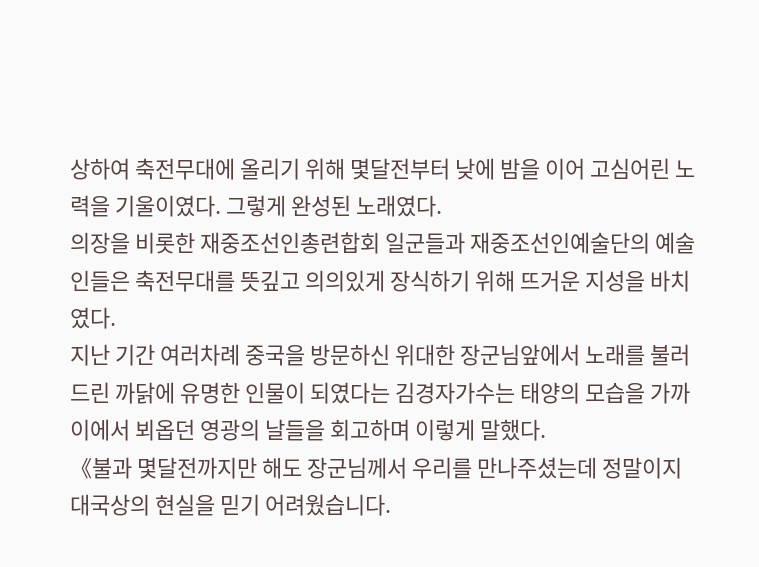상하여 축전무대에 올리기 위해 몇달전부터 낮에 밤을 이어 고심어린 노력을 기울이였다. 그렇게 완성된 노래였다.
의장을 비롯한 재중조선인총련합회 일군들과 재중조선인예술단의 예술인들은 축전무대를 뜻깊고 의의있게 장식하기 위해 뜨거운 지성을 바치였다.
지난 기간 여러차례 중국을 방문하신 위대한 장군님앞에서 노래를 불러드린 까닭에 유명한 인물이 되였다는 김경자가수는 태양의 모습을 가까이에서 뵈옵던 영광의 날들을 회고하며 이렇게 말했다.
《불과 몇달전까지만 해도 장군님께서 우리를 만나주셨는데 정말이지 대국상의 현실을 믿기 어려웠습니다.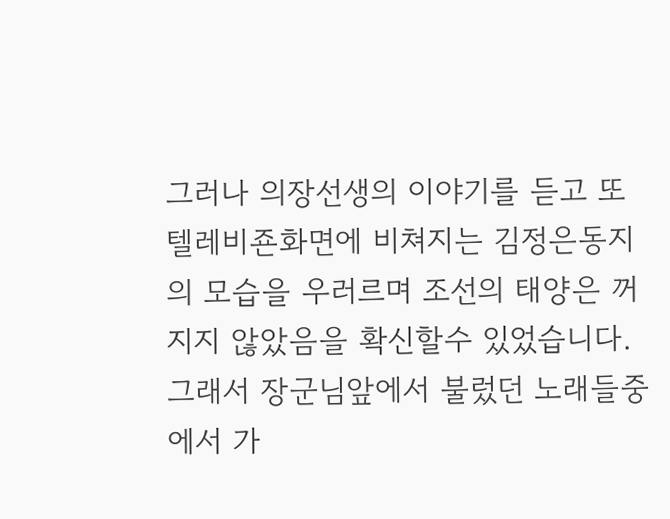그러나 의장선생의 이야기를 듣고 또 텔레비죤화면에 비쳐지는 김정은동지의 모습을 우러르며 조선의 태양은 꺼지지 않았음을 확신할수 있었습니다. 그래서 장군님앞에서 불렀던 노래들중에서 가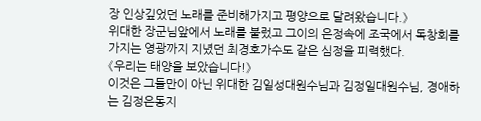장 인상깊었던 노래를 준비해가지고 평양으로 달려왔습니다.》
위대한 장군님앞에서 노래를 불렀고 그이의 은정속에 조국에서 독창회를 가지는 영광까지 지녔던 최경호가수도 같은 심정을 피력했다.
《우리는 태양을 보았습니다!》
이것은 그들만이 아닌 위대한 김일성대원수님과 김정일대원수님, 경애하는 김정은동지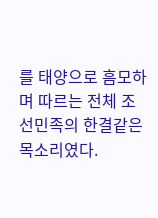를 태양으로 흠모하며 따르는 전체 조선민족의 한결같은 목소리였다.